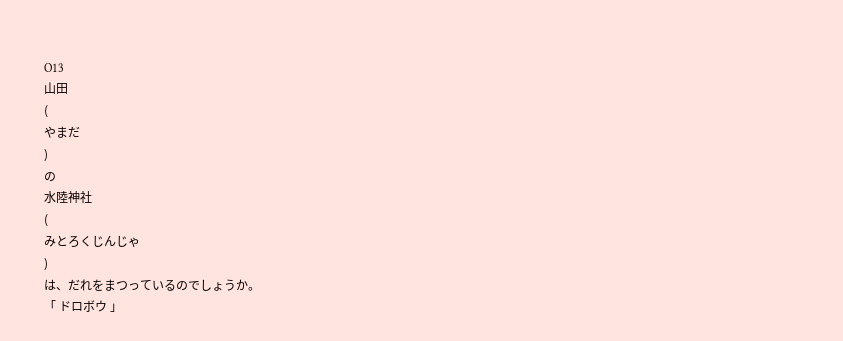O13
山田
(
やまだ
)
の
水陸神社
(
みとろくじんじゃ
)
は、だれをまつっているのでしょうか。
「 ドロボウ 」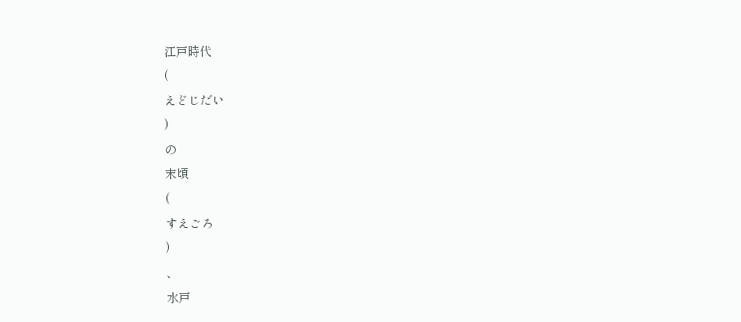江戸時代
(
えどじだい
)
の
末頃
(
すえごろ
)
、
水戸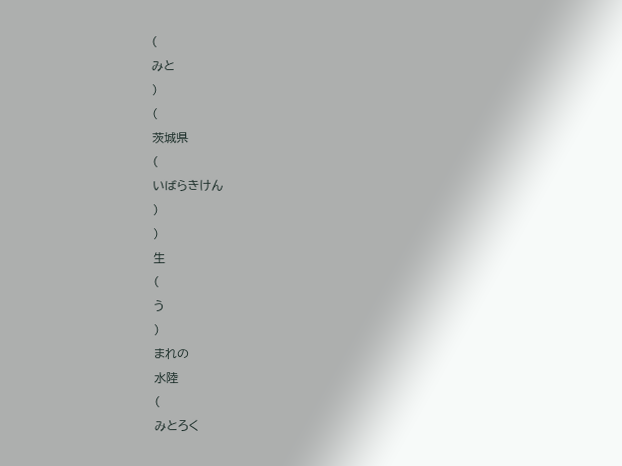(
みと
)
(
茨城県
(
いばらきけん
)
)
生
(
う
)
まれの
水陸
(
みとろく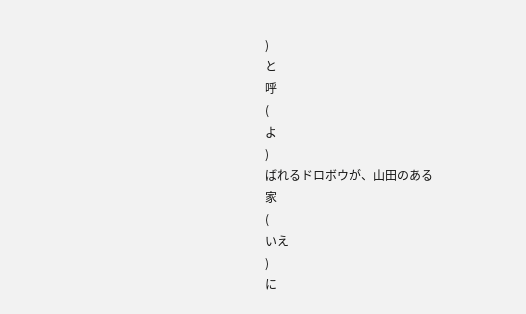)
と
呼
(
よ
)
ばれるドロボウが、山田のある
家
(
いえ
)
に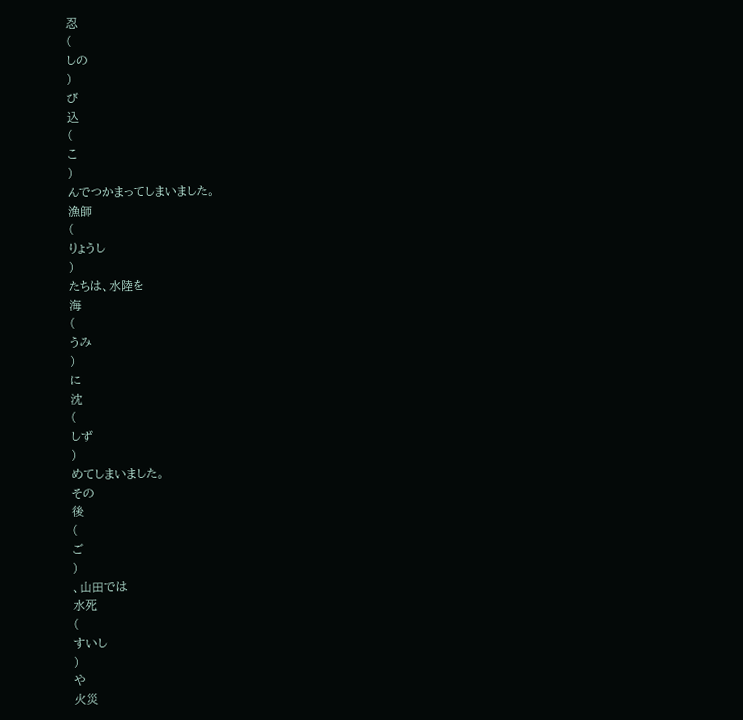忍
(
しの
)
び
込
(
こ
)
んでつかまってしまいました。
漁師
(
りょうし
)
たちは、水陸を
海
(
うみ
)
に
沈
(
しず
)
めてしまいました。
その
後
(
ご
)
、山田では
水死
(
すいし
)
や
火災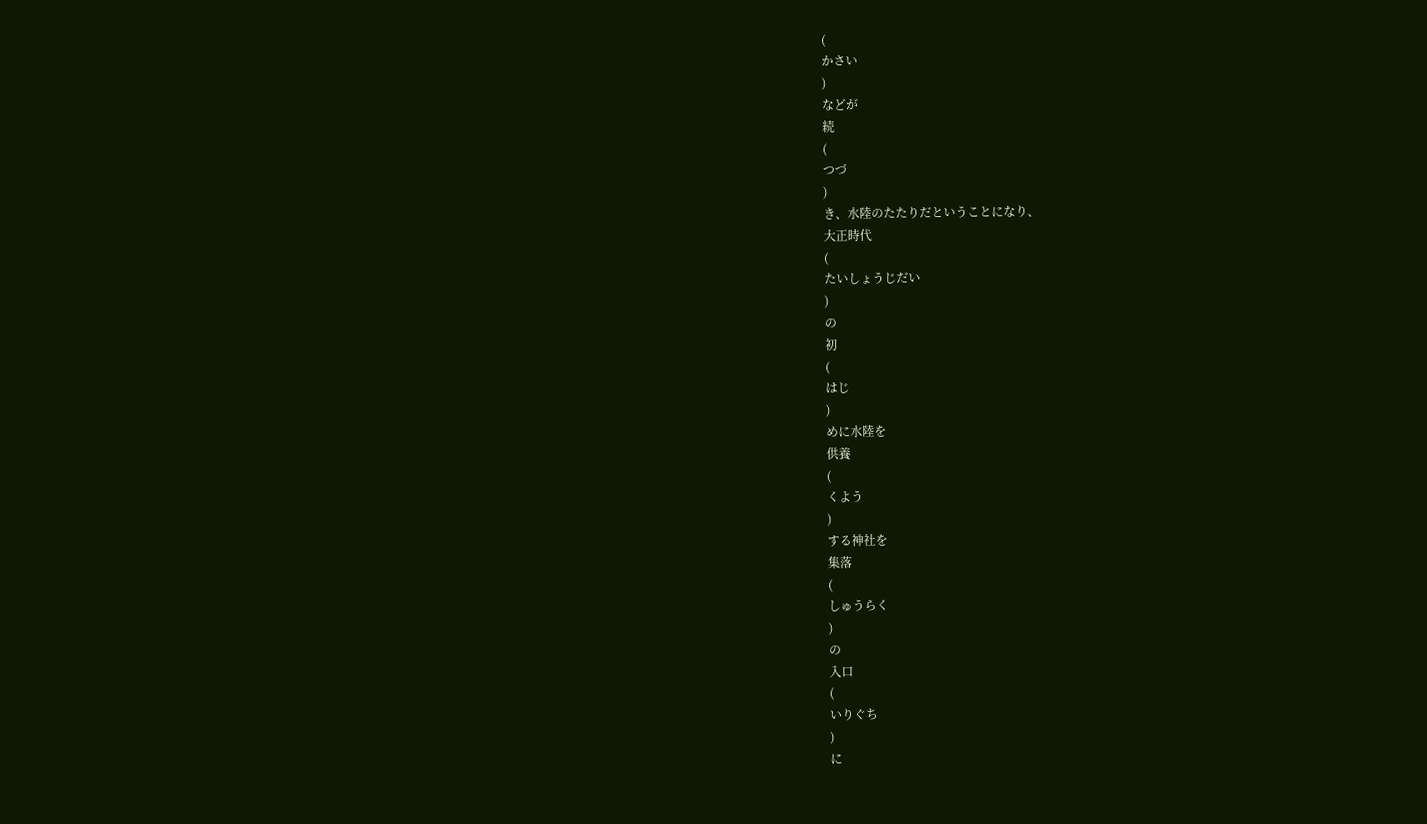(
かさい
)
などが
続
(
つづ
)
き、水陸のたたりだということになり、
大正時代
(
たいしょうじだい
)
の
初
(
はじ
)
めに水陸を
供養
(
くよう
)
する神社を
集落
(
しゅうらく
)
の
入口
(
いりぐち
)
に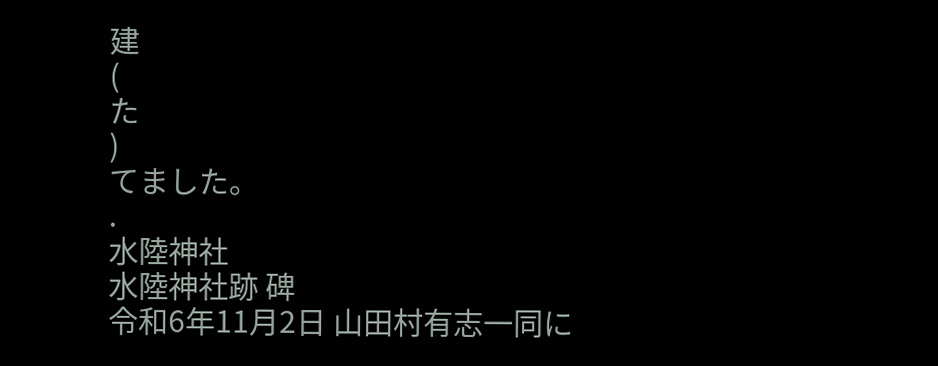建
(
た
)
てました。
.
水陸神社
水陸神社跡 碑
令和6年11月2日 山田村有志一同に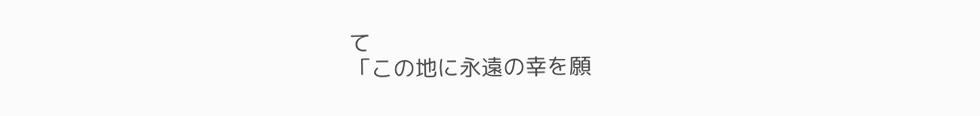て
「この地に永遠の幸を願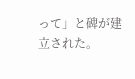って」と碑が建立された。